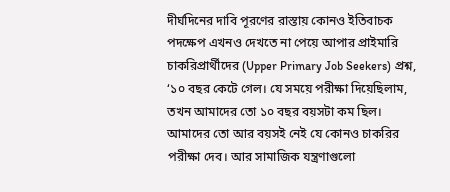দীর্ঘদিনের দাবি পূরণের রাস্তায় কোনও ইতিবাচক পদক্ষেপ এখনও দেখতে না পেয়ে আপার প্রাইমারি চাকরিপ্রার্থীদের (Upper Primary Job Seekers) প্রশ্ন, ‘১০ বছর কেটে গেল। যে সময়ে পরীক্ষা দিয়েছিলাম, তখন আমাদের তো ১০ বছর বয়সটা কম ছিল। আমাদের তো আর বয়সই নেই যে কোনও চাকরির পরীক্ষা দেব। আর সামাজিক যন্ত্রণাগুলো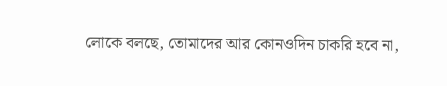লোকে বলছে, তোমাদের আর কোনওদিন চাকরি হবে না,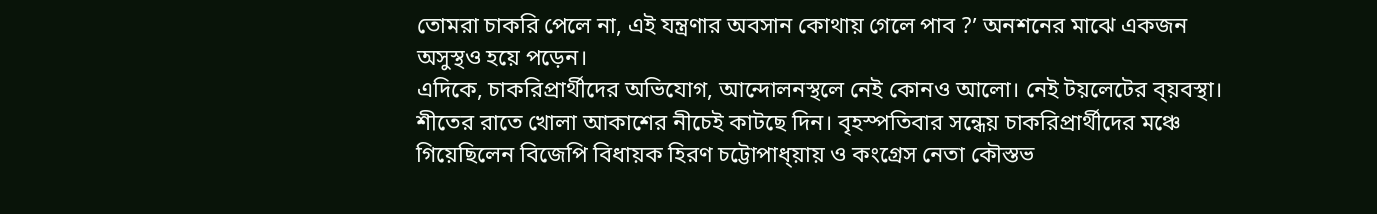তোমরা চাকরি পেলে না, এই যন্ত্রণার অবসান কোথায় গেলে পাব ?’ অনশনের মাঝে একজন অসুস্থও হয়ে পড়েন।
এদিকে, চাকরিপ্রার্থীদের অভিযোগ, আন্দোলনস্থলে নেই কোনও আলো। নেই টয়লেটের ব্য়বস্থা। শীতের রাতে খোলা আকাশের নীচেই কাটছে দিন। বৃহস্পতিবার সন্ধেয় চাকরিপ্রার্থীদের মঞ্চে গিয়েছিলেন বিজেপি বিধায়ক হিরণ চট্টোপাধ্য়ায় ও কংগ্রেস নেতা কৌস্তভ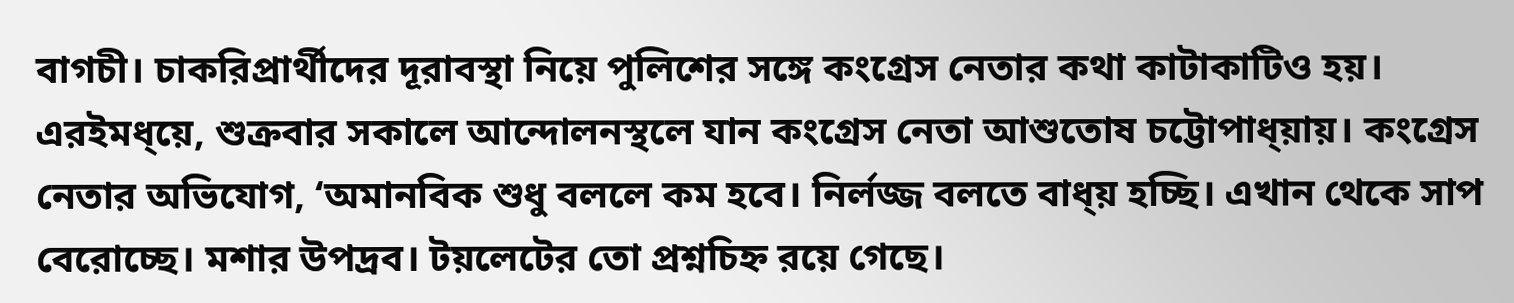বাগচী। চাকরিপ্রার্থীদের দূরাবস্থা নিয়ে পুলিশের সঙ্গে কংগ্রেস নেতার কথা কাটাকাটিও হয়।
এরইমধ্য়ে, শুক্রবার সকালে আন্দোলনস্থলে যান কংগ্রেস নেতা আশুতোষ চট্টোপাধ্য়ায়। কংগ্রেস নেতার অভিযোগ, ‘অমানবিক শুধু বললে কম হবে। নির্লজ্জ বলতে বাধ্য় হচ্ছি। এখান থেকে সাপ বেরোচ্ছে। মশার উপদ্রব। টয়লেটের তো প্রশ্নচিহ্ন রয়ে গেছে।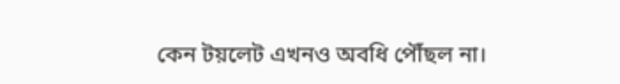কেন টয়লেট এখনও অবধি পৌঁছল না।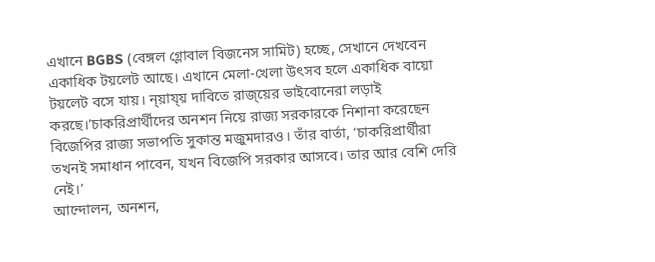এখানে BGBS (বেঙ্গল গ্লোবাল বিজনেস সামিট) হচ্ছে, সেখানে দেখবেন একাধিক টয়লেট আছে। এখানে মেলা-খেলা উৎসব হলে একাধিক বায়ো টয়লেট বসে যায়। ন্য়ায্য় দাবিতে রাজ্য়ের ভাইবোনেরা লড়াই করছে।’চাকরিপ্রার্থীদের অনশন নিয়ে রাজ্য সরকারকে নিশানা করেছেন বিজেপির রাজ্য সভাপতি সুকান্ত মজুমদারও। তাঁর বার্তা, ‘চাকরিপ্রার্থীরা তখনই সমাধান পাবেন, যখন বিজেপি সরকার আসবে। তার আর বেশি দেরি নেই।’
আন্দোলন, অনশন,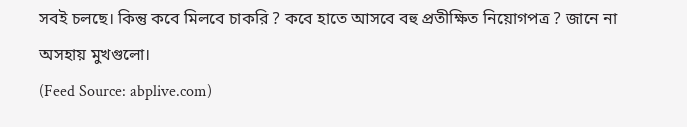সবই চলছে। কিন্তু কবে মিলবে চাকরি ? কবে হাতে আসবে বহু প্রতীক্ষিত নিয়োগপত্র ? জানে না অসহায় মুখগুলো।
(Feed Source: abplive.com)